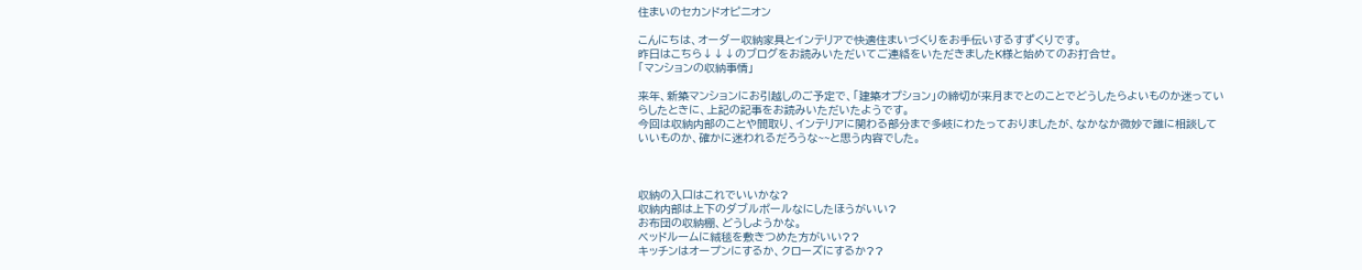住まいのセカンドオピニオン

こんにちは、オーダー収納家具とインテリアで快適住まいづくりをお手伝いするすずくりです。
昨日はこちら↓↓↓のブログをお読みいただいてご連絡をいただきましたK様と始めてのお打合せ。
「マンションの収納事情」

来年、新築マンションにお引越しのご予定で、「建築オプション」の締切が来月までとのことでどうしたらよいものか迷っていらしたときに、上記の記事をお読みいただいたようです。
今回は収納内部のことや間取り、インテリアに関わる部分まで多岐にわたっておりましたが、なかなか微妙で誰に相談していいものか、確かに迷われるだろうな~~と思う内容でした。



収納の入口はこれでいいかな?
収納内部は上下のダブルポールなにしたほうがいい?
お布団の収納棚、どうしようかな。
ベッドルームに絨毯を敷きつめた方がいい??
キッチンはオープンにするか、クローズにするか??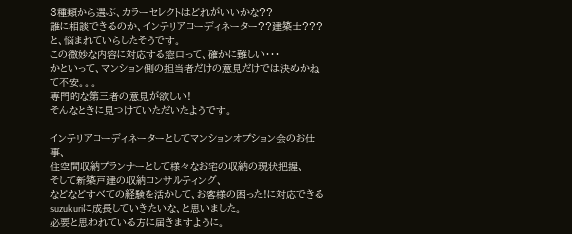3種類から選ぶ、カラーセレクトはどれがいいかな??
誰に相談できるのか、インテリアコーディネーター??建築士???と、悩まれていらしたそうです。
この微妙な内容に対応する窓口って、確かに難しい・・・
かといって、マンション側の担当者だけの意見だけでは決めかねて不安。。。
専門的な第三者の意見が欲しい!
そんなときに見つけていただいたようです。

インテリアコーディネーターとしてマンションオプション会のお仕事、
住空間収納プランナーとして様々なお宅の収納の現状把握、
そして新築戸建の収納コンサルティング、
などなどすべての経験を活かして、お客様の困った!に対応できるsuzukuriに成長していきたいな、と思いました。
必要と思われている方に届きますように。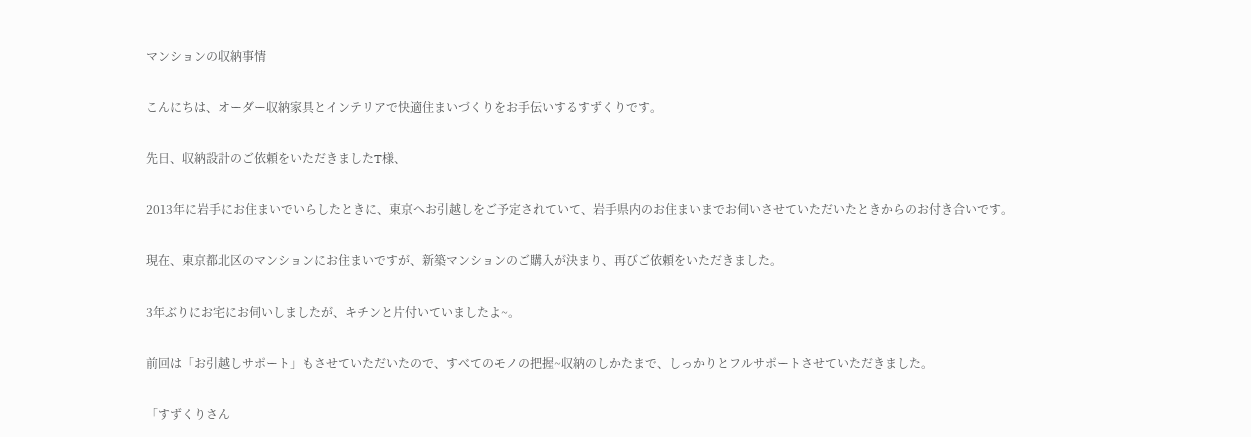マンションの収納事情

こんにちは、オーダー収納家具とインテリアで快適住まいづくりをお手伝いするすずくりです。

先日、収納設計のご依頼をいただきましたT様、

2013年に岩手にお住まいでいらしたときに、東京へお引越しをご予定されていて、岩手県内のお住まいまでお伺いさせていただいたときからのお付き合いです。

現在、東京都北区のマンションにお住まいですが、新築マンションのご購入が決まり、再びご依頼をいただきました。

3年ぶりにお宅にお伺いしましたが、キチンと片付いていましたよ~。

前回は「お引越しサポート」もさせていただいたので、すべてのモノの把握~収納のしかたまで、しっかりとフルサポートさせていただきました。

「すずくりさん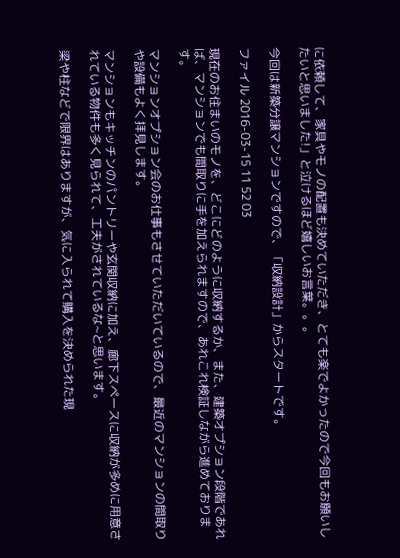に依頼して、家具やモノの配置も決めていただき、とても楽でよかったので今回もお願いしたいと思いました!」と泣けるほど嬉しいお言葉。。。

今回は新築分譲マンションですので、「収納設計」からスタートです。

ファイル 2016-03-15 11 52 03

現在のお住まいのモノを、どこにどのように収納するか、また、建築オプション段階であれば、マンションでも間取りに手を加えられますので、あれこれ検証しながら進めております。

マンションオプション会のお仕事もさせていただいているので、最近のマンションの間取りや設備もよく拝見します。

マンションもキッチンのパントリーや玄関収納に加え、廊下スペースに収納が多めに用意されている物件も多く見られて、工夫がされているな~と思います。

梁や柱などで限界はありますが、気に入られて購入を決められた現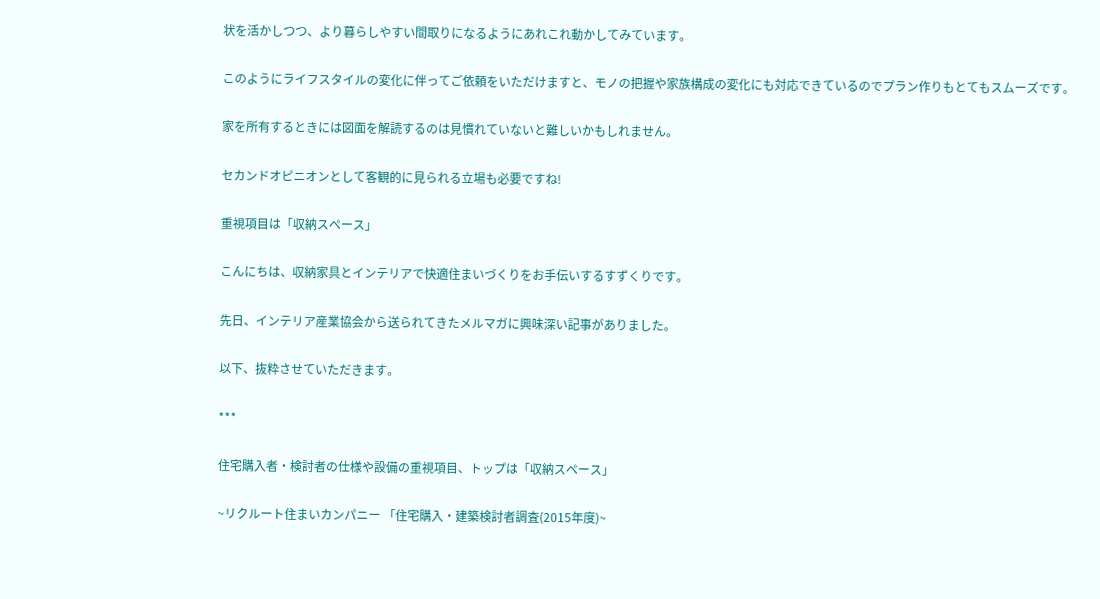状を活かしつつ、より暮らしやすい間取りになるようにあれこれ動かしてみています。

このようにライフスタイルの変化に伴ってご依頼をいただけますと、モノの把握や家族構成の変化にも対応できているのでプラン作りもとてもスムーズです。

家を所有するときには図面を解読するのは見慣れていないと難しいかもしれません。

セカンドオピニオンとして客観的に見られる立場も必要ですね!

重視項目は「収納スペース」

こんにちは、収納家具とインテリアで快適住まいづくりをお手伝いするすずくりです。

先日、インテリア産業協会から送られてきたメルマガに興味深い記事がありました。

以下、抜粋させていただきます。

***

住宅購入者・検討者の仕様や設備の重視項目、トップは「収納スペース」

~リクルート住まいカンパニー 「住宅購入・建築検討者調査(2015年度)~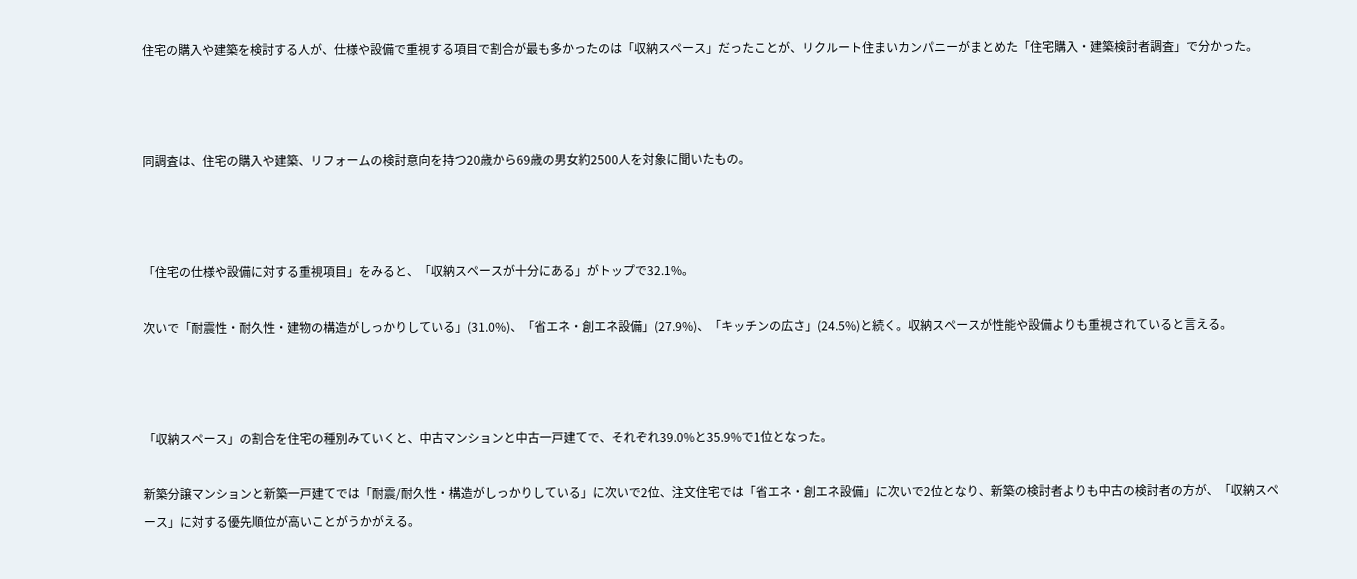住宅の購入や建築を検討する人が、仕様や設備で重視する項目で割合が最も多かったのは「収納スペース」だったことが、リクルート住まいカンパニーがまとめた「住宅購入・建築検討者調査」で分かった。



同調査は、住宅の購入や建築、リフォームの検討意向を持つ20歳から69歳の男女約2500人を対象に聞いたもの。



「住宅の仕様や設備に対する重視項目」をみると、「収納スペースが十分にある」がトップで32.1%。

次いで「耐震性・耐久性・建物の構造がしっかりしている」(31.0%)、「省エネ・創エネ設備」(27.9%)、「キッチンの広さ」(24.5%)と続く。収納スペースが性能や設備よりも重視されていると言える。



「収納スペース」の割合を住宅の種別みていくと、中古マンションと中古一戸建てで、それぞれ39.0%と35.9%で1位となった。

新築分譲マンションと新築一戸建てでは「耐震/耐久性・構造がしっかりしている」に次いで2位、注文住宅では「省エネ・創エネ設備」に次いで2位となり、新築の検討者よりも中古の検討者の方が、「収納スペース」に対する優先順位が高いことがうかがえる。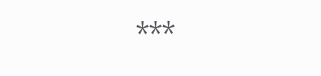***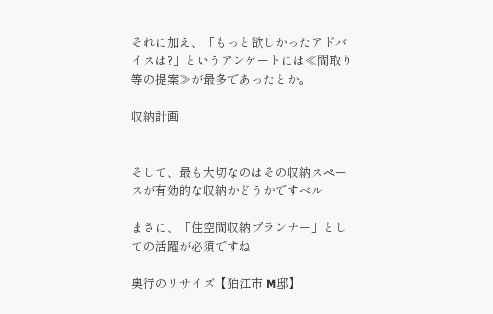それに加え、「もっと欲しかったアドバイスは?」というアンケートには≪間取り等の提案≫が最多であったとか。

収納計画


そして、最も大切なのはその収納スペースが有効的な収納かどうかですベル

まさに、「住空間収納プランナー」としての活躍が必須ですね

奥行のリサイズ【狛江市 M邸】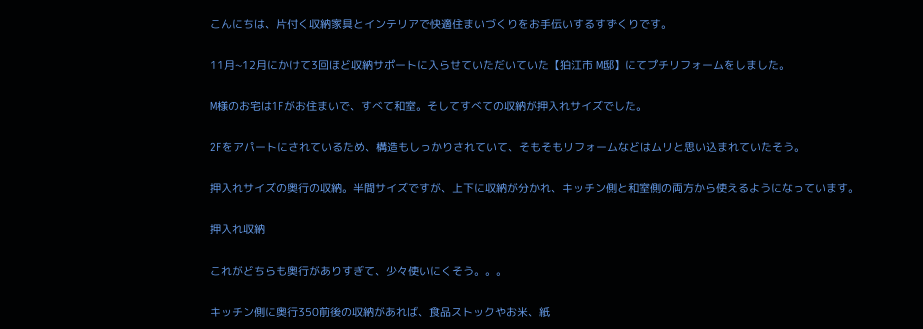こんにちは、片付く収納家具とインテリアで快適住まいづくりをお手伝いするすずくりです。

11月~12月にかけて3回ほど収納サポートに入らせていただいていた【狛江市 M邸】にてプチリフォームをしました。

M様のお宅は1Fがお住まいで、すべて和室。そしてすべての収納が押入れサイズでした。

2Fをアパートにされているため、構造もしっかりされていて、そもそもリフォームなどはムリと思い込まれていたそう。

押入れサイズの奥行の収納。半間サイズですが、上下に収納が分かれ、キッチン側と和室側の両方から使えるようになっています。

押入れ収納

これがどちらも奥行がありすぎて、少々使いにくそう。。。

キッチン側に奥行350前後の収納があれば、食品ストックやお米、紙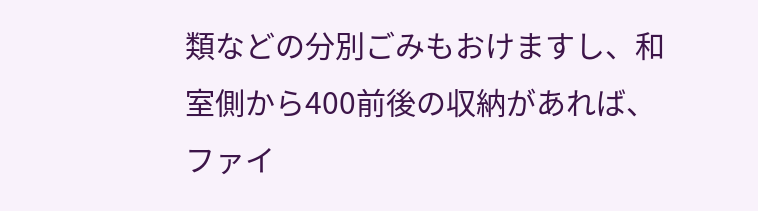類などの分別ごみもおけますし、和室側から400前後の収納があれば、ファイ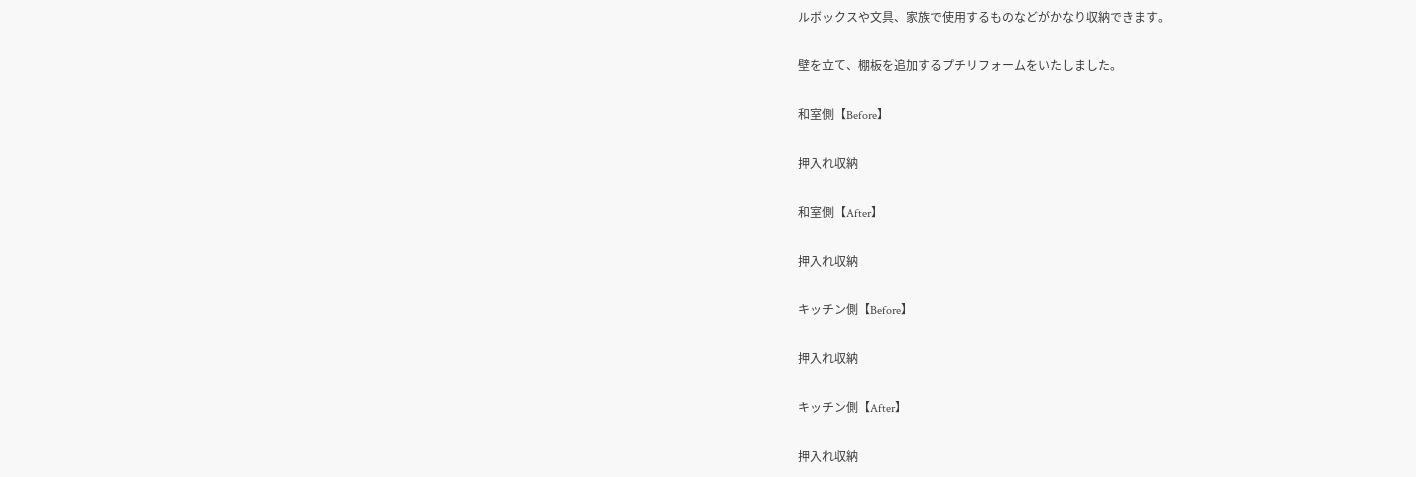ルボックスや文具、家族で使用するものなどがかなり収納できます。

壁を立て、棚板を追加するプチリフォームをいたしました。

和室側【Before】

押入れ収納

和室側【After】

押入れ収納

キッチン側【Before】

押入れ収納

キッチン側【After】

押入れ収納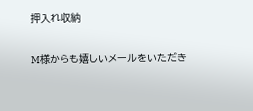押入れ収納

M様からも嬉しいメールをいただき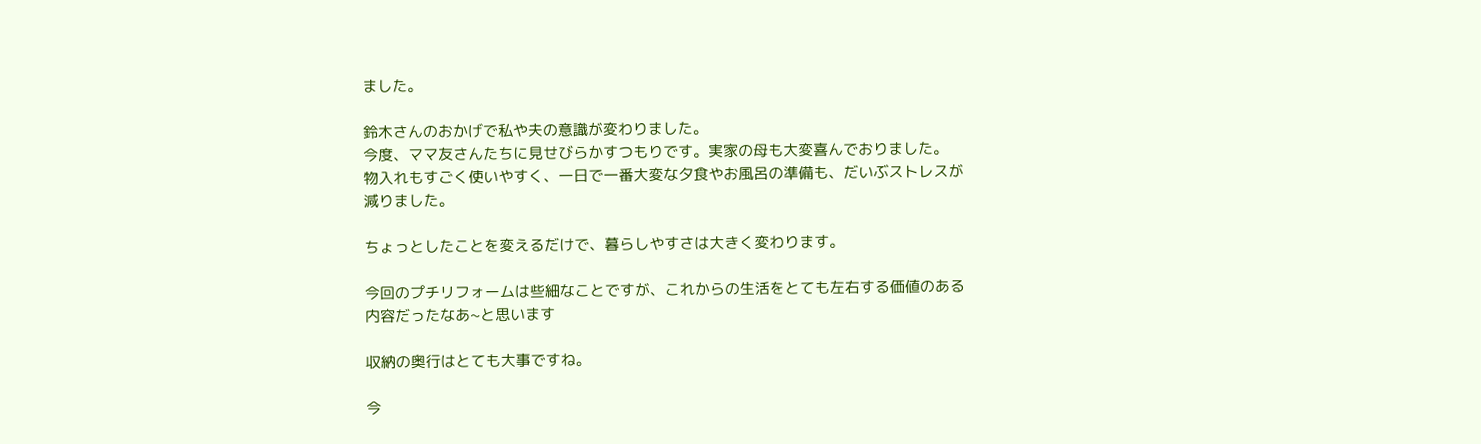ました。

鈴木さんのおかげで私や夫の意識が変わりました。
今度、ママ友さんたちに見せびらかすつもりです。実家の母も大変喜んでおりました。
物入れもすごく使いやすく、一日で一番大変な夕食やお風呂の準備も、だいぶストレスが減りました。

ちょっとしたことを変えるだけで、暮らしやすさは大きく変わります。

今回のプチリフォームは些細なことですが、これからの生活をとても左右する価値のある内容だったなあ~と思います

収納の奥行はとても大事ですね。

今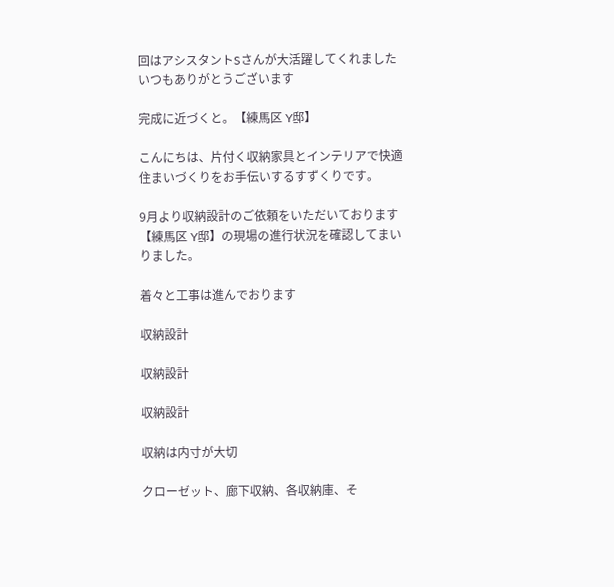回はアシスタントSさんが大活躍してくれましたいつもありがとうございます

完成に近づくと。【練馬区 Y邸】

こんにちは、片付く収納家具とインテリアで快適住まいづくりをお手伝いするすずくりです。

9月より収納設計のご依頼をいただいております【練馬区 Y邸】の現場の進行状況を確認してまいりました。

着々と工事は進んでおります

収納設計

収納設計

収納設計

収納は内寸が大切

クローゼット、廊下収納、各収納庫、そ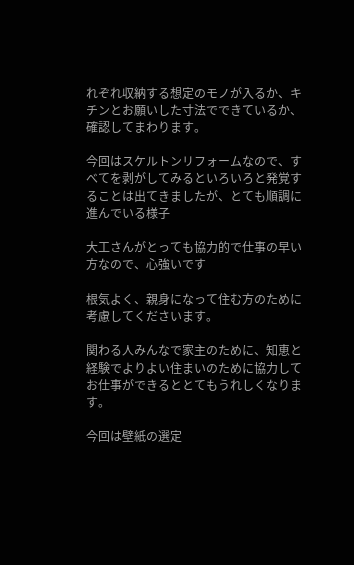れぞれ収納する想定のモノが入るか、キチンとお願いした寸法でできているか、確認してまわります。

今回はスケルトンリフォームなので、すべてを剥がしてみるといろいろと発覚することは出てきましたが、とても順調に進んでいる様子

大工さんがとっても協力的で仕事の早い方なので、心強いです

根気よく、親身になって住む方のために考慮してくださいます。

関わる人みんなで家主のために、知恵と経験でよりよい住まいのために協力してお仕事ができるととてもうれしくなります。

今回は壁紙の選定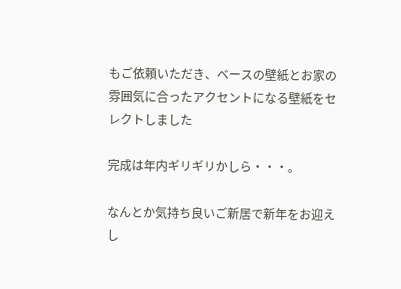もご依頼いただき、ベースの壁紙とお家の雰囲気に合ったアクセントになる壁紙をセレクトしました

完成は年内ギリギリかしら・・・。

なんとか気持ち良いご新居で新年をお迎えし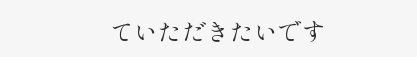ていただきたいです